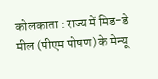कोलकाता : राज्य में मिड-डे मील (पीएम पोषण) के मेन्यू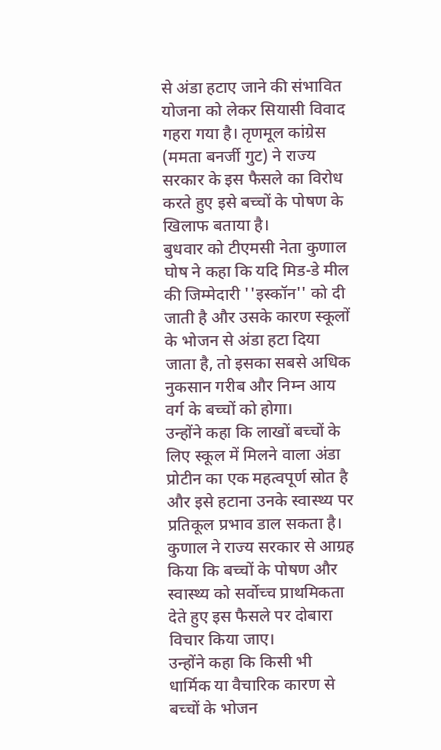से अंडा हटाए जाने की संभावित योजना को लेकर सियासी विवाद गहरा गया है। तृणमूल कांग्रेस (ममता बनर्जी गुट) ने राज्य सरकार के इस फैसले का विरोध करते हुए इसे बच्चों के पोषण के खिलाफ बताया है।
बुधवार को टीएमसी नेता कुणाल घोष ने कहा कि यदि मिड-डे मील की जिम्मेदारी ''इस्कॉन'' को दी जाती है और उसके कारण स्कूलों के भोजन से अंडा हटा दिया जाता है, तो इसका सबसे अधिक नुकसान गरीब और निम्न आय वर्ग के बच्चों को होगा।
उन्होंने कहा कि लाखों बच्चों के लिए स्कूल में मिलने वाला अंडा प्रोटीन का एक महत्वपूर्ण स्रोत है और इसे हटाना उनके स्वास्थ्य पर प्रतिकूल प्रभाव डाल सकता है। कुणाल ने राज्य सरकार से आग्रह किया कि बच्चों के पोषण और स्वास्थ्य को सर्वोच्च प्राथमिकता देते हुए इस फैसले पर दोबारा विचार किया जाए।
उन्होंने कहा कि किसी भी धार्मिक या वैचारिक कारण से बच्चों के भोजन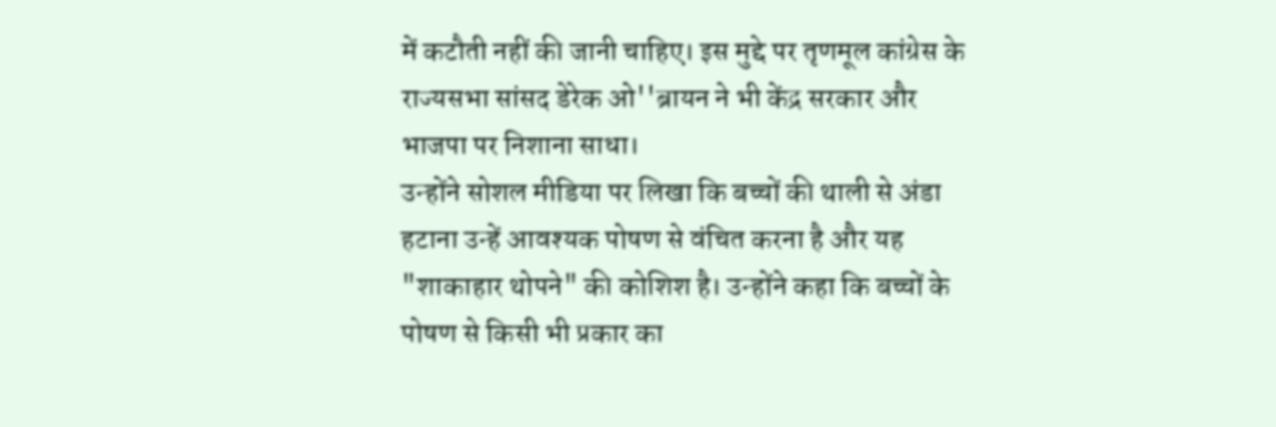में कटौती नहीं की जानी चाहिए। इस मुद्दे पर तृणमूल कांग्रेस के राज्यसभा सांसद डेरेक ओ''ब्रायन ने भी केंद्र सरकार और भाजपा पर निशाना साधा।
उन्होंने सोशल मीडिया पर लिखा कि बच्चों की थाली से अंडा हटाना उन्हें आवश्यक पोषण से वंचित करना है और यह "शाकाहार थोपने" की कोशिश है। उन्होंने कहा कि बच्चों के पोषण से किसी भी प्रकार का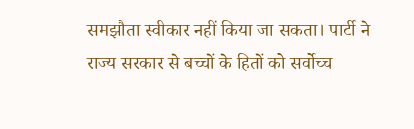समझौता स्वीकार नहीं किया जा सकता। पार्टी ने राज्य सरकार से बच्चों के हितों को सर्वोच्च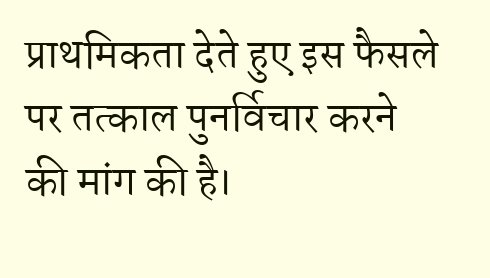प्राथमिकता देते हुए इस फैसले पर तत्काल पुनर्विचार करने की मांग की है।